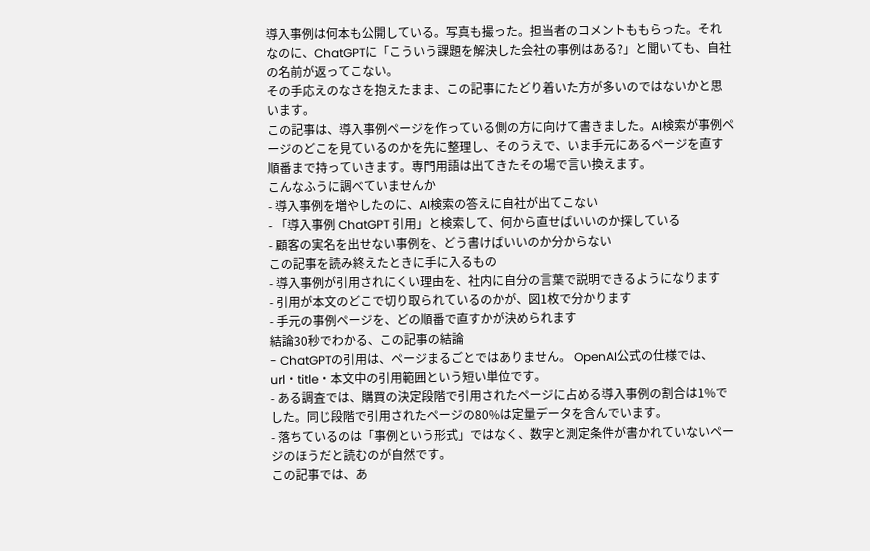導入事例は何本も公開している。写真も撮った。担当者のコメントももらった。それなのに、ChatGPTに「こういう課題を解決した会社の事例はある?」と聞いても、自社の名前が返ってこない。
その手応えのなさを抱えたまま、この記事にたどり着いた方が多いのではないかと思います。
この記事は、導入事例ページを作っている側の方に向けて書きました。AI検索が事例ページのどこを見ているのかを先に整理し、そのうえで、いま手元にあるページを直す順番まで持っていきます。専門用語は出てきたその場で言い換えます。
こんなふうに調べていませんか
- 導入事例を増やしたのに、AI検索の答えに自社が出てこない
- 「導入事例 ChatGPT 引用」と検索して、何から直せばいいのか探している
- 顧客の実名を出せない事例を、どう書けばいいのか分からない
この記事を読み終えたときに手に入るもの
- 導入事例が引用されにくい理由を、社内に自分の言葉で説明できるようになります
- 引用が本文のどこで切り取られているのかが、図1枚で分かります
- 手元の事例ページを、どの順番で直すかが決められます
結論30秒でわかる、この記事の結論
- ChatGPTの引用は、ページまるごとではありません。 OpenAI公式の仕様では、url・title・本文中の引用範囲という短い単位です。
- ある調査では、購買の決定段階で引用されたページに占める導入事例の割合は1%でした。同じ段階で引用されたページの80%は定量データを含んでいます。
- 落ちているのは「事例という形式」ではなく、数字と測定条件が書かれていないページのほうだと読むのが自然です。
この記事では、あ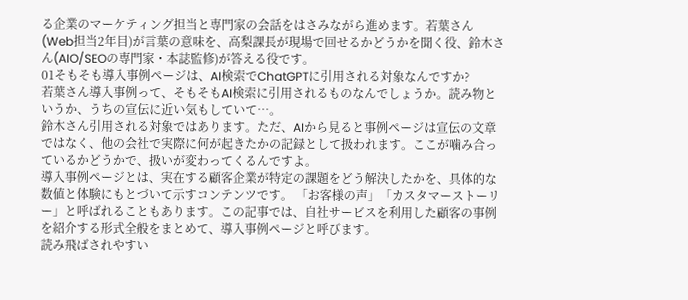る企業のマーケティング担当と専門家の会話をはさみながら進めます。若葉さん(Web担当2年目)が言葉の意味を、高梨課長が現場で回せるかどうかを聞く役、鈴木さん(AIO/SEOの専門家・本誌監修)が答える役です。
01そもそも導入事例ページは、AI検索でChatGPTに引用される対象なんですか?
若葉さん導入事例って、そもそもAI検索に引用されるものなんでしょうか。読み物というか、うちの宣伝に近い気もしていて…。
鈴木さん引用される対象ではあります。ただ、AIから見ると事例ページは宣伝の文章ではなく、他の会社で実際に何が起きたかの記録として扱われます。ここが噛み合っているかどうかで、扱いが変わってくるんですよ。
導入事例ページとは、実在する顧客企業が特定の課題をどう解決したかを、具体的な数値と体験にもとづいて示すコンテンツです。 「お客様の声」「カスタマーストーリー」と呼ばれることもあります。この記事では、自社サービスを利用した顧客の事例を紹介する形式全般をまとめて、導入事例ページと呼びます。
読み飛ばされやすい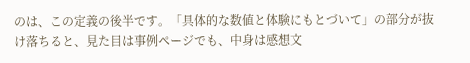のは、この定義の後半です。「具体的な数値と体験にもとづいて」の部分が抜け落ちると、見た目は事例ページでも、中身は感想文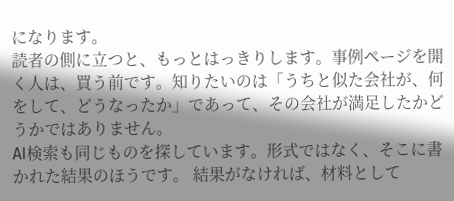になります。
読者の側に立つと、もっとはっきりします。事例ページを開く人は、買う前です。知りたいのは「うちと似た会社が、何をして、どうなったか」であって、その会社が満足したかどうかではありません。
AI検索も同じものを探しています。形式ではなく、そこに書かれた結果のほうです。 結果がなければ、材料として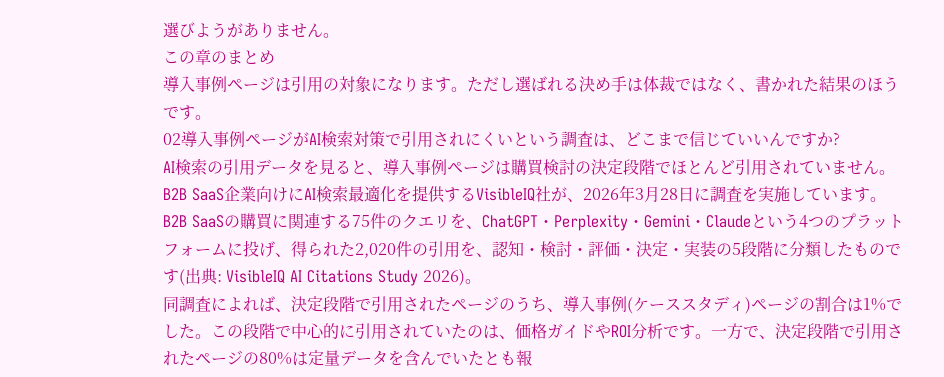選びようがありません。
この章のまとめ
導入事例ページは引用の対象になります。ただし選ばれる決め手は体裁ではなく、書かれた結果のほうです。
02導入事例ページがAI検索対策で引用されにくいという調査は、どこまで信じていいんですか?
AI検索の引用データを見ると、導入事例ページは購買検討の決定段階でほとんど引用されていません。 B2B SaaS企業向けにAI検索最適化を提供するVisibleIQ社が、2026年3月28日に調査を実施しています。B2B SaaSの購買に関連する75件のクエリを、ChatGPT・Perplexity・Gemini・Claudeという4つのプラットフォームに投げ、得られた2,020件の引用を、認知・検討・評価・決定・実装の5段階に分類したものです(出典: VisibleIQ AI Citations Study 2026)。
同調査によれば、決定段階で引用されたページのうち、導入事例(ケーススタディ)ページの割合は1%でした。この段階で中心的に引用されていたのは、価格ガイドやROI分析です。一方で、決定段階で引用されたページの80%は定量データを含んでいたとも報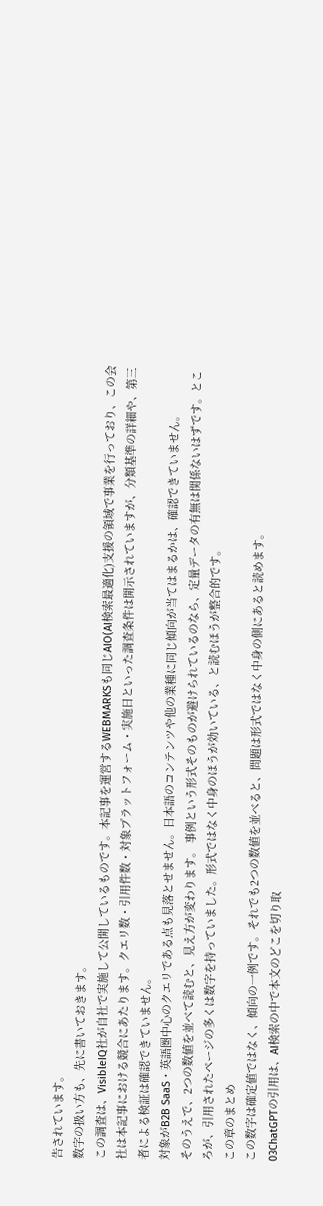告されています。
数字の扱い方も、先に書いておきます。
この調査は、VisibleIQ社が自社で実施して公開しているものです。本記事を運営するWEBMARKSも同じAIO(AI検索最適化)支援の領域で事業を行っており、この会社は本記事における競合にあたります。クエリ数・引用件数・対象プラットフォーム・実施日といった調査条件は開示されていますが、分類基準の詳細や、第三者による検証は確認できていません。
対象がB2B SaaS・英語圏中心のクエリである点も見落とせません。日本語のコンテンツや他の業種に同じ傾向が当てはまるかは、確認できていません。
そのうえで、2つの数値を並べて読むと、見え方が変わります。 事例という形式そのものが避けられているのなら、定量データの有無は関係ないはずです。ところが、引用されたページの多くは数字を持っていました。形式ではなく中身のほうが効いている、と読むほうが整合的です。
この章のまとめ
この数字は確定値ではなく、傾向の一例です。それでも2つの数値を並べると、問題は形式ではなく中身の側にあると読めます。
03ChatGPTの引用は、AI検索の中で本文のどこを切り取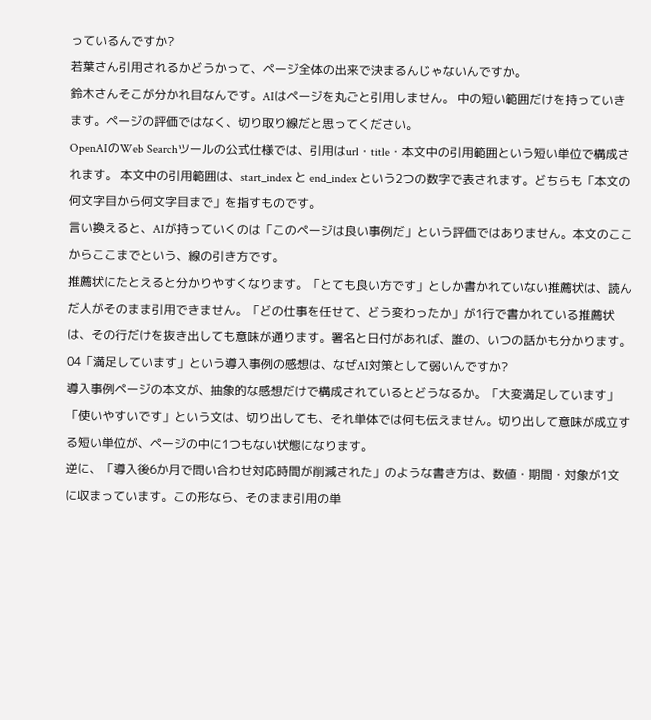っているんですか?
若葉さん引用されるかどうかって、ページ全体の出来で決まるんじゃないんですか。
鈴木さんそこが分かれ目なんです。AIはページを丸ごと引用しません。 中の短い範囲だけを持っていきます。ページの評価ではなく、切り取り線だと思ってください。
OpenAIのWeb Searchツールの公式仕様では、引用はurl・title・本文中の引用範囲という短い単位で構成されます。 本文中の引用範囲は、start_index と end_index という2つの数字で表されます。どちらも「本文の何文字目から何文字目まで」を指すものです。
言い換えると、AIが持っていくのは「このページは良い事例だ」という評価ではありません。本文のここからここまでという、線の引き方です。
推薦状にたとえると分かりやすくなります。「とても良い方です」としか書かれていない推薦状は、読んだ人がそのまま引用できません。「どの仕事を任せて、どう変わったか」が1行で書かれている推薦状は、その行だけを抜き出しても意味が通ります。署名と日付があれば、誰の、いつの話かも分かります。
04「満足しています」という導入事例の感想は、なぜAI対策として弱いんですか?
導入事例ページの本文が、抽象的な感想だけで構成されているとどうなるか。「大変満足しています」「使いやすいです」という文は、切り出しても、それ単体では何も伝えません。切り出して意味が成立する短い単位が、ページの中に1つもない状態になります。
逆に、「導入後6か月で問い合わせ対応時間が削減された」のような書き方は、数値・期間・対象が1文に収まっています。この形なら、そのまま引用の単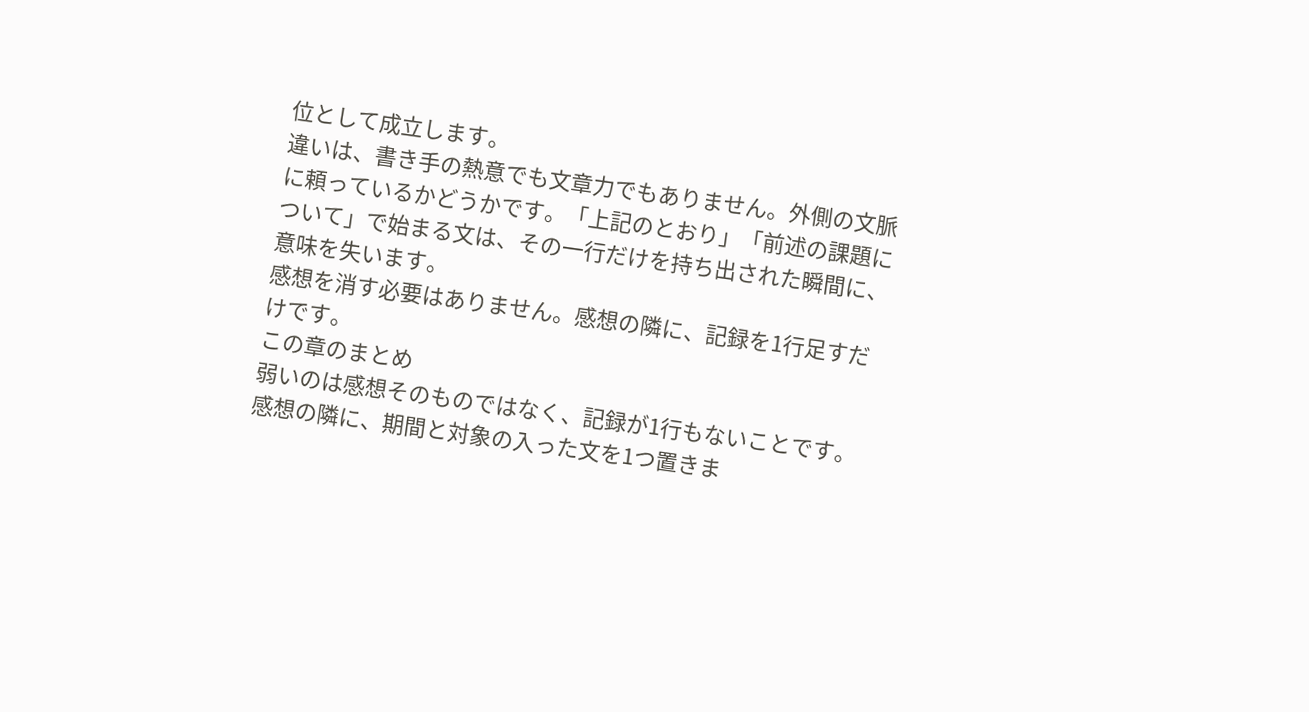位として成立します。
違いは、書き手の熱意でも文章力でもありません。外側の文脈に頼っているかどうかです。「上記のとおり」「前述の課題について」で始まる文は、その一行だけを持ち出された瞬間に、意味を失います。
感想を消す必要はありません。感想の隣に、記録を1行足すだけです。
この章のまとめ
弱いのは感想そのものではなく、記録が1行もないことです。感想の隣に、期間と対象の入った文を1つ置きま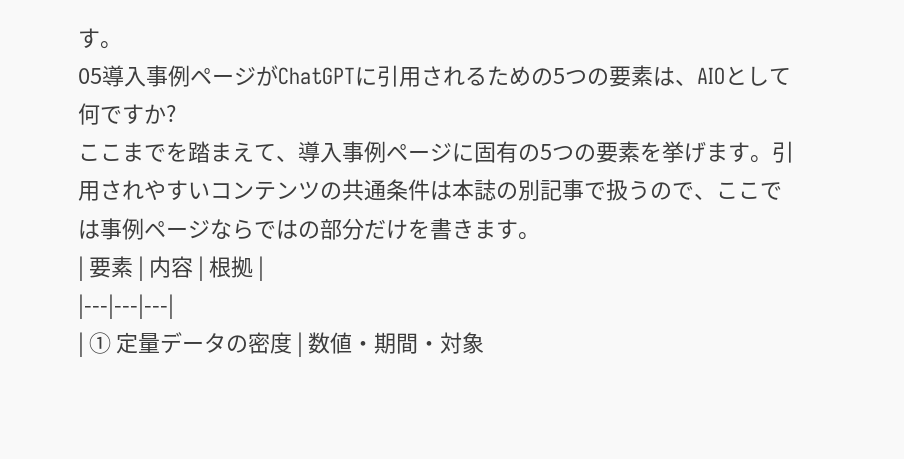す。
05導入事例ページがChatGPTに引用されるための5つの要素は、AIOとして何ですか?
ここまでを踏まえて、導入事例ページに固有の5つの要素を挙げます。引用されやすいコンテンツの共通条件は本誌の別記事で扱うので、ここでは事例ページならではの部分だけを書きます。
| 要素 | 内容 | 根拠 |
|---|---|---|
| ① 定量データの密度 | 数値・期間・対象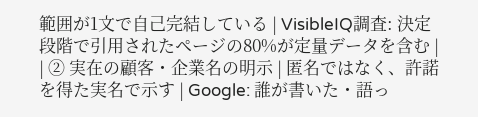範囲が1文で自己完結している | VisibleIQ調査: 決定段階で引用されたページの80%が定量データを含む |
| ② 実在の顧客・企業名の明示 | 匿名ではなく、許諾を得た実名で示す | Google: 誰が書いた・語っ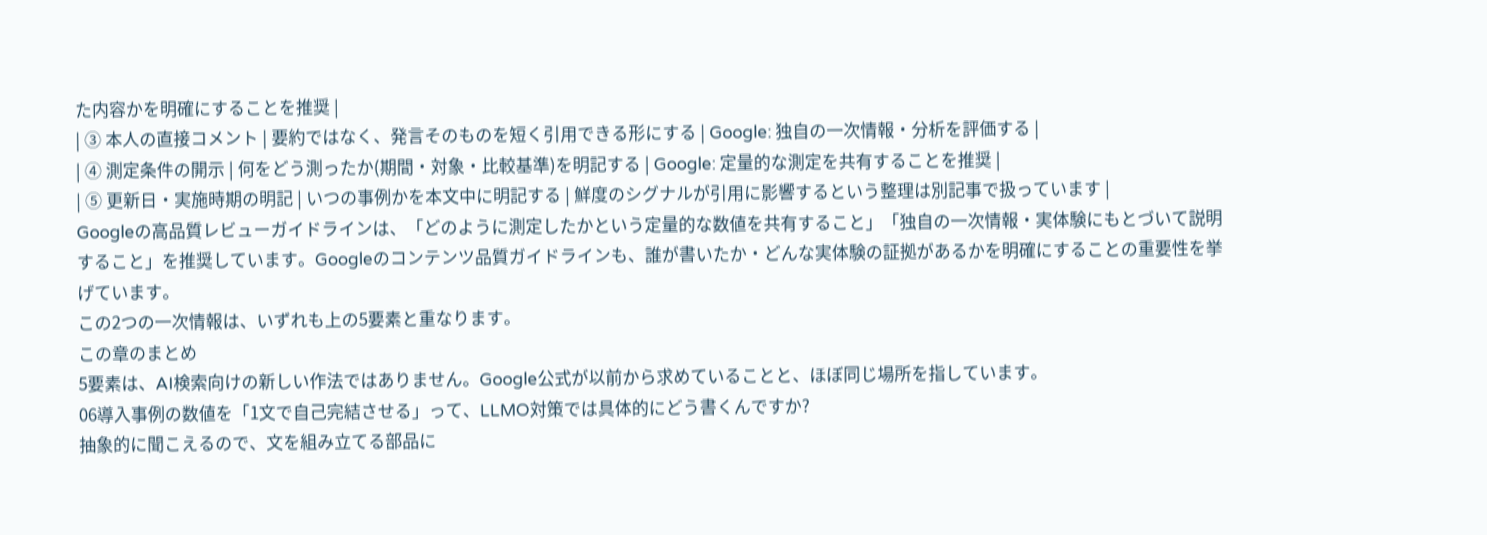た内容かを明確にすることを推奨 |
| ③ 本人の直接コメント | 要約ではなく、発言そのものを短く引用できる形にする | Google: 独自の一次情報・分析を評価する |
| ④ 測定条件の開示 | 何をどう測ったか(期間・対象・比較基準)を明記する | Google: 定量的な測定を共有することを推奨 |
| ⑤ 更新日・実施時期の明記 | いつの事例かを本文中に明記する | 鮮度のシグナルが引用に影響するという整理は別記事で扱っています |
Googleの高品質レビューガイドラインは、「どのように測定したかという定量的な数値を共有すること」「独自の一次情報・実体験にもとづいて説明すること」を推奨しています。Googleのコンテンツ品質ガイドラインも、誰が書いたか・どんな実体験の証拠があるかを明確にすることの重要性を挙げています。
この2つの一次情報は、いずれも上の5要素と重なります。
この章のまとめ
5要素は、AI検索向けの新しい作法ではありません。Google公式が以前から求めていることと、ほぼ同じ場所を指しています。
06導入事例の数値を「1文で自己完結させる」って、LLMO対策では具体的にどう書くんですか?
抽象的に聞こえるので、文を組み立てる部品に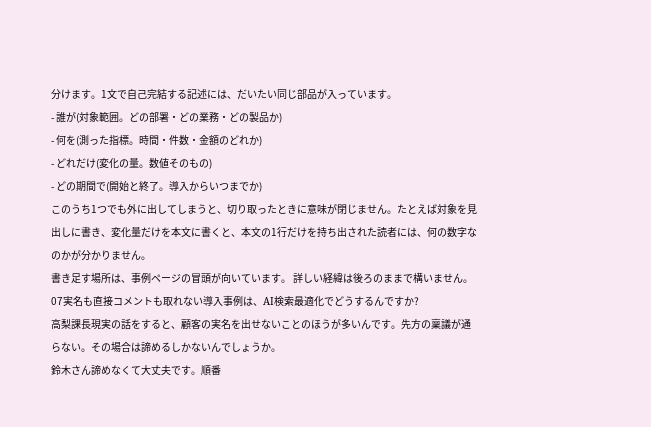分けます。1文で自己完結する記述には、だいたい同じ部品が入っています。
- 誰が(対象範囲。どの部署・どの業務・どの製品か)
- 何を(測った指標。時間・件数・金額のどれか)
- どれだけ(変化の量。数値そのもの)
- どの期間で(開始と終了。導入からいつまでか)
このうち1つでも外に出してしまうと、切り取ったときに意味が閉じません。たとえば対象を見出しに書き、変化量だけを本文に書くと、本文の1行だけを持ち出された読者には、何の数字なのかが分かりません。
書き足す場所は、事例ページの冒頭が向いています。 詳しい経緯は後ろのままで構いません。
07実名も直接コメントも取れない導入事例は、AI検索最適化でどうするんですか?
高梨課長現実の話をすると、顧客の実名を出せないことのほうが多いんです。先方の稟議が通らない。その場合は諦めるしかないんでしょうか。
鈴木さん諦めなくて大丈夫です。順番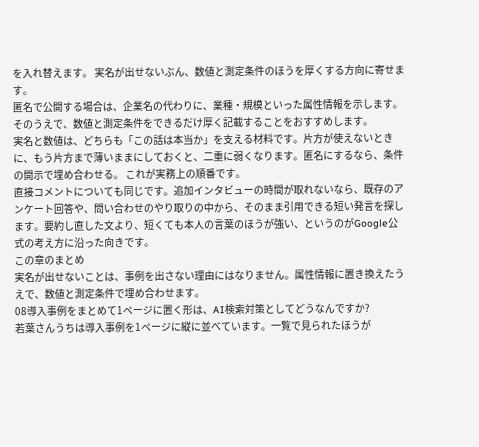を入れ替えます。 実名が出せないぶん、数値と測定条件のほうを厚くする方向に寄せます。
匿名で公開する場合は、企業名の代わりに、業種・規模といった属性情報を示します。そのうえで、数値と測定条件をできるだけ厚く記載することをおすすめします。
実名と数値は、どちらも「この話は本当か」を支える材料です。片方が使えないときに、もう片方まで薄いままにしておくと、二重に弱くなります。匿名にするなら、条件の開示で埋め合わせる。 これが実務上の順番です。
直接コメントについても同じです。追加インタビューの時間が取れないなら、既存のアンケート回答や、問い合わせのやり取りの中から、そのまま引用できる短い発言を探します。要約し直した文より、短くても本人の言葉のほうが強い、というのがGoogle公式の考え方に沿った向きです。
この章のまとめ
実名が出せないことは、事例を出さない理由にはなりません。属性情報に置き換えたうえで、数値と測定条件で埋め合わせます。
08導入事例をまとめて1ページに置く形は、AI検索対策としてどうなんですか?
若葉さんうちは導入事例を1ページに縦に並べています。一覧で見られたほうが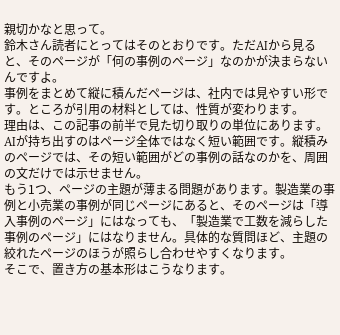親切かなと思って。
鈴木さん読者にとってはそのとおりです。ただAIから見ると、そのページが「何の事例のページ」なのかが決まらないんですよ。
事例をまとめて縦に積んだページは、社内では見やすい形です。ところが引用の材料としては、性質が変わります。
理由は、この記事の前半で見た切り取りの単位にあります。AIが持ち出すのはページ全体ではなく短い範囲です。縦積みのページでは、その短い範囲がどの事例の話なのかを、周囲の文だけでは示せません。
もう1つ、ページの主題が薄まる問題があります。製造業の事例と小売業の事例が同じページにあると、そのページは「導入事例のページ」にはなっても、「製造業で工数を減らした事例のページ」にはなりません。具体的な質問ほど、主題の絞れたページのほうが照らし合わせやすくなります。
そこで、置き方の基本形はこうなります。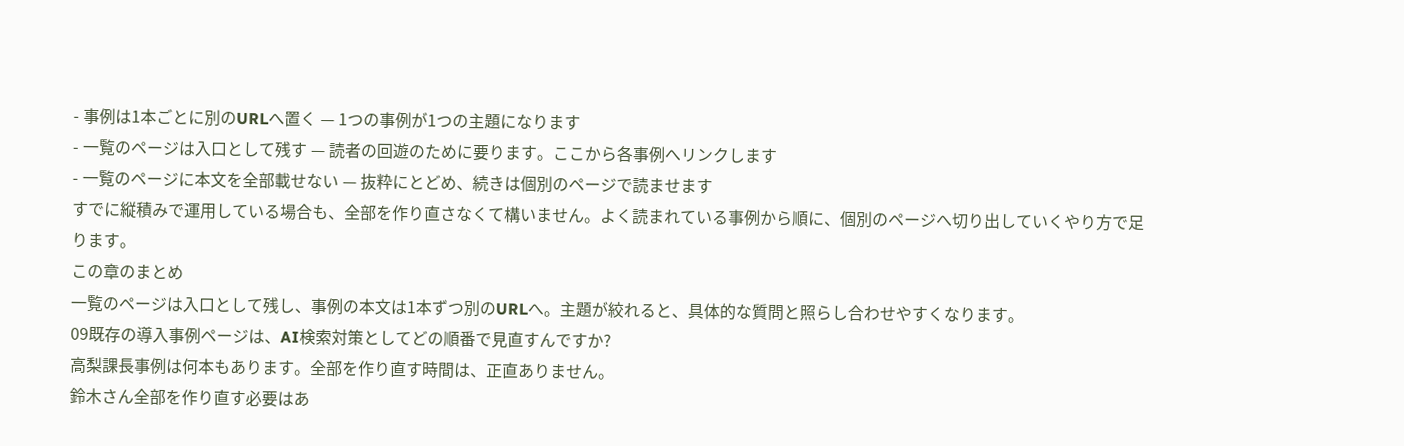- 事例は1本ごとに別のURLへ置く — 1つの事例が1つの主題になります
- 一覧のページは入口として残す — 読者の回遊のために要ります。ここから各事例へリンクします
- 一覧のページに本文を全部載せない — 抜粋にとどめ、続きは個別のページで読ませます
すでに縦積みで運用している場合も、全部を作り直さなくて構いません。よく読まれている事例から順に、個別のページへ切り出していくやり方で足ります。
この章のまとめ
一覧のページは入口として残し、事例の本文は1本ずつ別のURLへ。主題が絞れると、具体的な質問と照らし合わせやすくなります。
09既存の導入事例ページは、AI検索対策としてどの順番で見直すんですか?
高梨課長事例は何本もあります。全部を作り直す時間は、正直ありません。
鈴木さん全部を作り直す必要はあ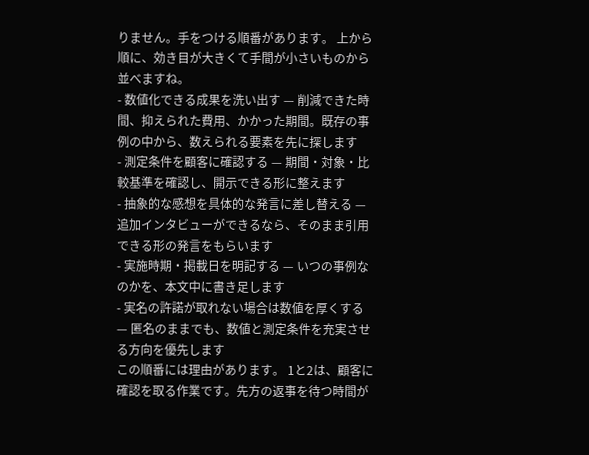りません。手をつける順番があります。 上から順に、効き目が大きくて手間が小さいものから並べますね。
- 数値化できる成果を洗い出す — 削減できた時間、抑えられた費用、かかった期間。既存の事例の中から、数えられる要素を先に探します
- 測定条件を顧客に確認する — 期間・対象・比較基準を確認し、開示できる形に整えます
- 抽象的な感想を具体的な発言に差し替える — 追加インタビューができるなら、そのまま引用できる形の発言をもらいます
- 実施時期・掲載日を明記する — いつの事例なのかを、本文中に書き足します
- 実名の許諾が取れない場合は数値を厚くする — 匿名のままでも、数値と測定条件を充実させる方向を優先します
この順番には理由があります。 1と2は、顧客に確認を取る作業です。先方の返事を待つ時間が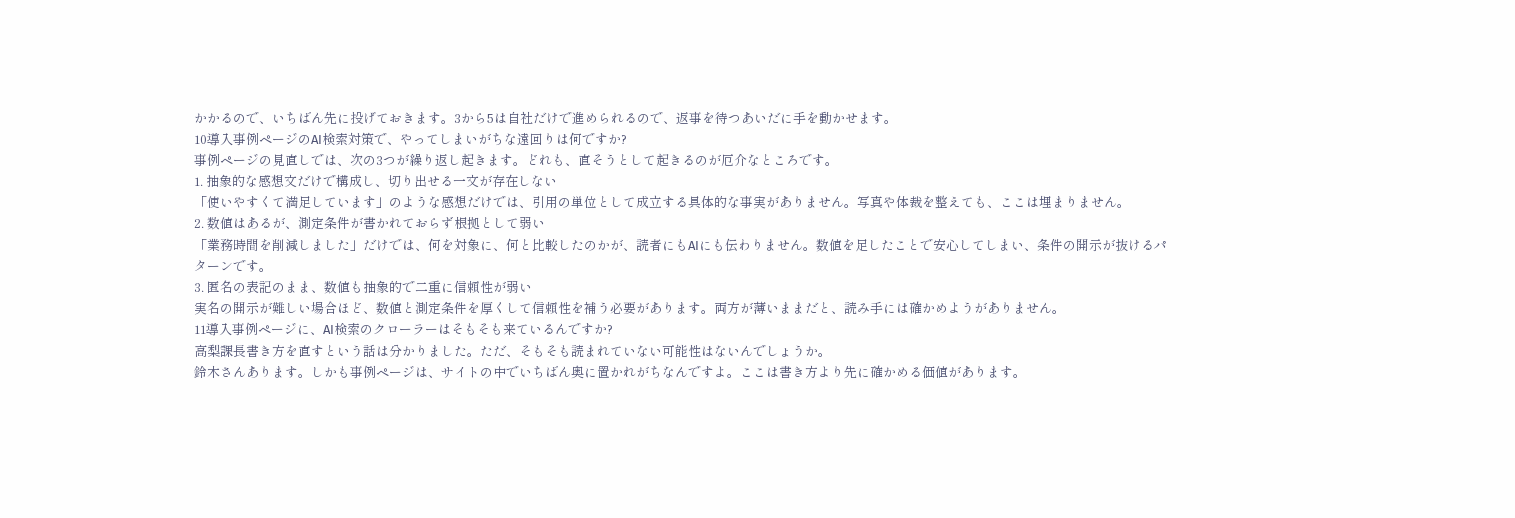かかるので、いちばん先に投げておきます。3から5は自社だけで進められるので、返事を待つあいだに手を動かせます。
10導入事例ページのAI検索対策で、やってしまいがちな遠回りは何ですか?
事例ページの見直しでは、次の3つが繰り返し起きます。どれも、直そうとして起きるのが厄介なところです。
1. 抽象的な感想文だけで構成し、切り出せる一文が存在しない
「使いやすくて満足しています」のような感想だけでは、引用の単位として成立する具体的な事実がありません。写真や体裁を整えても、ここは埋まりません。
2. 数値はあるが、測定条件が書かれておらず根拠として弱い
「業務時間を削減しました」だけでは、何を対象に、何と比較したのかが、読者にもAIにも伝わりません。数値を足したことで安心してしまい、条件の開示が抜けるパターンです。
3. 匿名の表記のまま、数値も抽象的で二重に信頼性が弱い
実名の開示が難しい場合ほど、数値と測定条件を厚くして信頼性を補う必要があります。両方が薄いままだと、読み手には確かめようがありません。
11導入事例ページに、AI検索のクローラーはそもそも来ているんですか?
高梨課長書き方を直すという話は分かりました。ただ、そもそも読まれていない可能性はないんでしょうか。
鈴木さんあります。しかも事例ページは、サイトの中でいちばん奥に置かれがちなんですよ。ここは書き方より先に確かめる価値があります。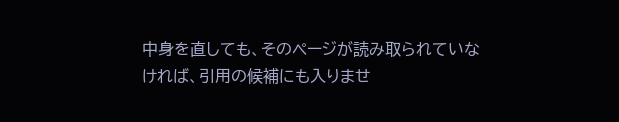中身を直しても、そのページが読み取られていなければ、引用の候補にも入りませ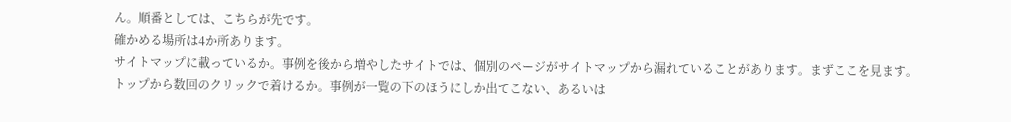ん。順番としては、こちらが先です。
確かめる場所は4か所あります。
サイトマップに載っているか。事例を後から増やしたサイトでは、個別のページがサイトマップから漏れていることがあります。まずここを見ます。
トップから数回のクリックで着けるか。事例が一覧の下のほうにしか出てこない、あるいは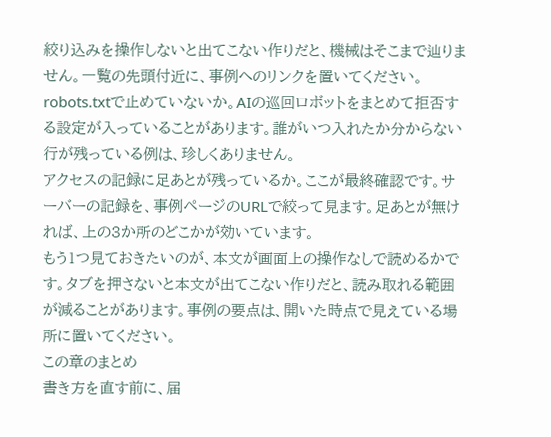絞り込みを操作しないと出てこない作りだと、機械はそこまで辿りません。一覧の先頭付近に、事例へのリンクを置いてください。
robots.txtで止めていないか。AIの巡回ロボットをまとめて拒否する設定が入っていることがあります。誰がいつ入れたか分からない行が残っている例は、珍しくありません。
アクセスの記録に足あとが残っているか。ここが最終確認です。サーバーの記録を、事例ページのURLで絞って見ます。足あとが無ければ、上の3か所のどこかが効いています。
もう1つ見ておきたいのが、本文が画面上の操作なしで読めるかです。タブを押さないと本文が出てこない作りだと、読み取れる範囲が減ることがあります。事例の要点は、開いた時点で見えている場所に置いてください。
この章のまとめ
書き方を直す前に、届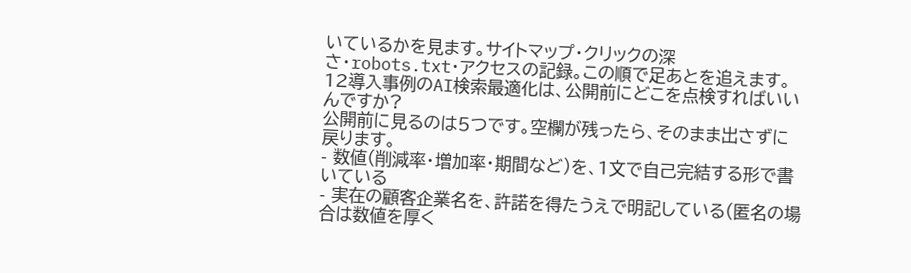いているかを見ます。サイトマップ・クリックの深さ・robots.txt・アクセスの記録。この順で足あとを追えます。
12導入事例のAI検索最適化は、公開前にどこを点検すればいいんですか?
公開前に見るのは5つです。空欄が残ったら、そのまま出さずに戻ります。
- 数値(削減率・増加率・期間など)を、1文で自己完結する形で書いている
- 実在の顧客企業名を、許諾を得たうえで明記している(匿名の場合は数値を厚く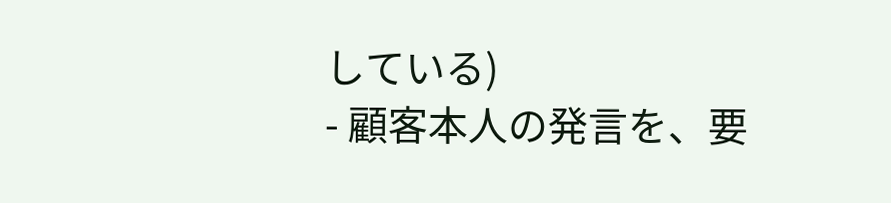している)
- 顧客本人の発言を、要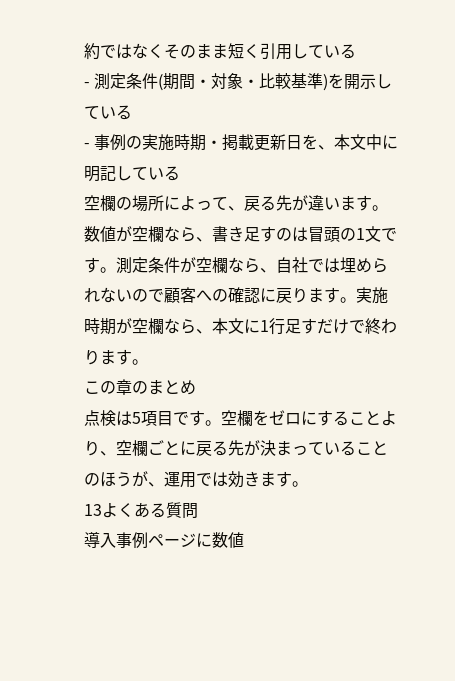約ではなくそのまま短く引用している
- 測定条件(期間・対象・比較基準)を開示している
- 事例の実施時期・掲載更新日を、本文中に明記している
空欄の場所によって、戻る先が違います。 数値が空欄なら、書き足すのは冒頭の1文です。測定条件が空欄なら、自社では埋められないので顧客への確認に戻ります。実施時期が空欄なら、本文に1行足すだけで終わります。
この章のまとめ
点検は5項目です。空欄をゼロにすることより、空欄ごとに戻る先が決まっていることのほうが、運用では効きます。
13よくある質問
導入事例ページに数値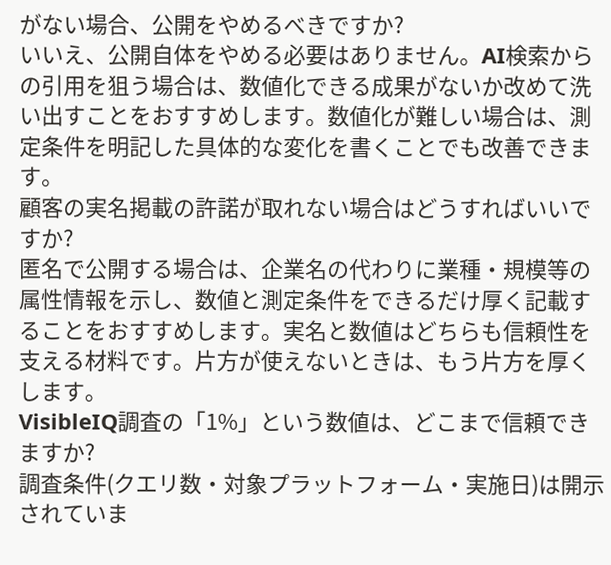がない場合、公開をやめるべきですか?
いいえ、公開自体をやめる必要はありません。AI検索からの引用を狙う場合は、数値化できる成果がないか改めて洗い出すことをおすすめします。数値化が難しい場合は、測定条件を明記した具体的な変化を書くことでも改善できます。
顧客の実名掲載の許諾が取れない場合はどうすればいいですか?
匿名で公開する場合は、企業名の代わりに業種・規模等の属性情報を示し、数値と測定条件をできるだけ厚く記載することをおすすめします。実名と数値はどちらも信頼性を支える材料です。片方が使えないときは、もう片方を厚くします。
VisibleIQ調査の「1%」という数値は、どこまで信頼できますか?
調査条件(クエリ数・対象プラットフォーム・実施日)は開示されていま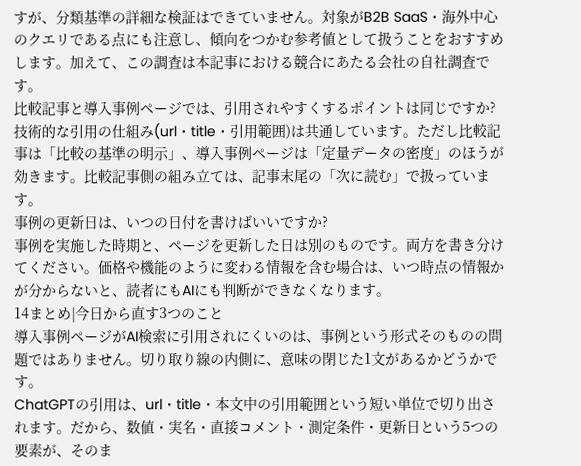すが、分類基準の詳細な検証はできていません。対象がB2B SaaS・海外中心のクエリである点にも注意し、傾向をつかむ参考値として扱うことをおすすめします。加えて、この調査は本記事における競合にあたる会社の自社調査です。
比較記事と導入事例ページでは、引用されやすくするポイントは同じですか?
技術的な引用の仕組み(url・title・引用範囲)は共通しています。ただし比較記事は「比較の基準の明示」、導入事例ページは「定量データの密度」のほうが効きます。比較記事側の組み立ては、記事末尾の「次に読む」で扱っています。
事例の更新日は、いつの日付を書けばいいですか?
事例を実施した時期と、ページを更新した日は別のものです。両方を書き分けてください。価格や機能のように変わる情報を含む場合は、いつ時点の情報かが分からないと、読者にもAIにも判断ができなくなります。
14まとめ|今日から直す3つのこと
導入事例ページがAI検索に引用されにくいのは、事例という形式そのものの問題ではありません。切り取り線の内側に、意味の閉じた1文があるかどうかです。
ChatGPTの引用は、url・title・本文中の引用範囲という短い単位で切り出されます。だから、数値・実名・直接コメント・測定条件・更新日という5つの要素が、そのま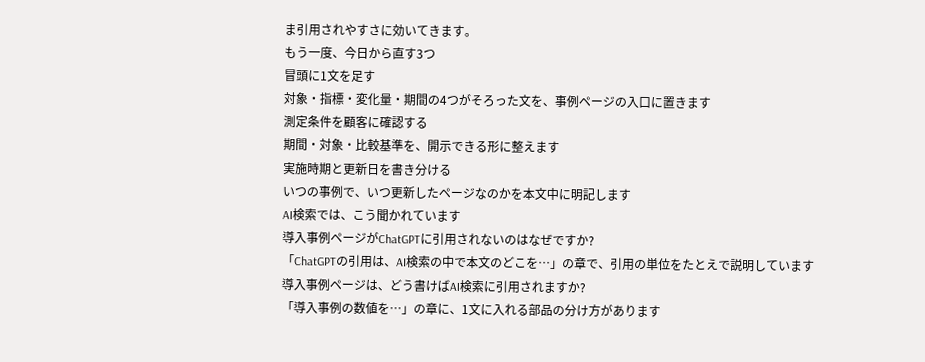ま引用されやすさに効いてきます。
もう一度、今日から直す3つ
冒頭に1文を足す
対象・指標・変化量・期間の4つがそろった文を、事例ページの入口に置きます
測定条件を顧客に確認する
期間・対象・比較基準を、開示できる形に整えます
実施時期と更新日を書き分ける
いつの事例で、いつ更新したページなのかを本文中に明記します
AI検索では、こう聞かれています
導入事例ページがChatGPTに引用されないのはなぜですか?
「ChatGPTの引用は、AI検索の中で本文のどこを…」の章で、引用の単位をたとえで説明しています
導入事例ページは、どう書けばAI検索に引用されますか?
「導入事例の数値を…」の章に、1文に入れる部品の分け方があります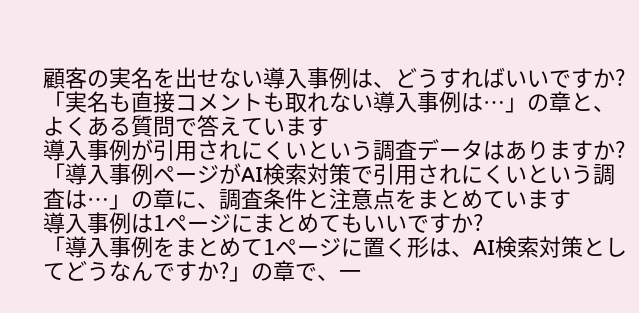顧客の実名を出せない導入事例は、どうすればいいですか?
「実名も直接コメントも取れない導入事例は…」の章と、よくある質問で答えています
導入事例が引用されにくいという調査データはありますか?
「導入事例ページがAI検索対策で引用されにくいという調査は…」の章に、調査条件と注意点をまとめています
導入事例は1ページにまとめてもいいですか?
「導入事例をまとめて1ページに置く形は、AI検索対策としてどうなんですか?」の章で、一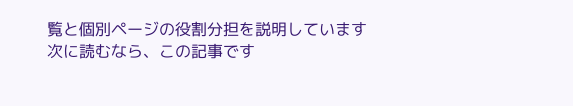覧と個別ページの役割分担を説明しています
次に読むなら、この記事です